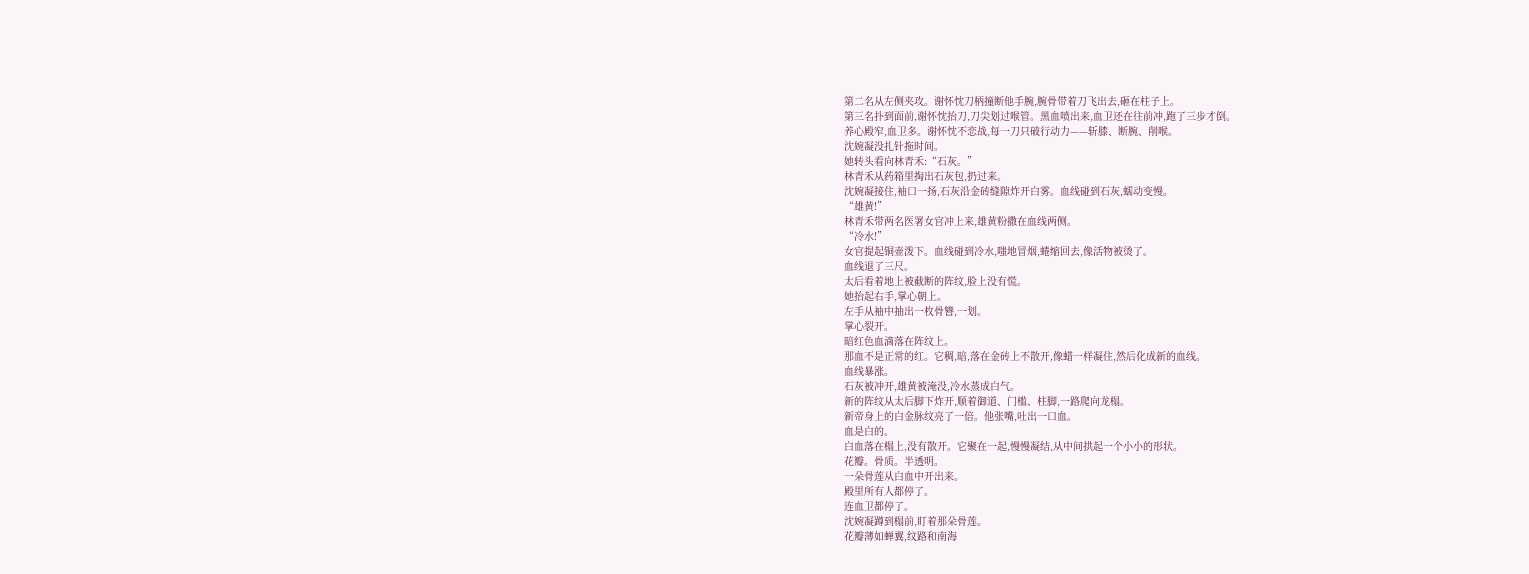第二名从左侧夹攻。谢怀忱刀柄撞断他手腕,腕骨带着刀飞出去,砸在柱子上。
第三名扑到面前,谢怀忱抬刀,刀尖划过喉管。黑血喷出来,血卫还在往前冲,跑了三步才倒。
养心殿窄,血卫多。谢怀忱不恋战,每一刀只破行动力——斩膝、断腕、削喉。
沈婉凝没扎针拖时间。
她转头看向林青禾:“石灰。”
林青禾从药箱里掏出石灰包,扔过来。
沈婉凝接住,袖口一扬,石灰沿金砖缝隙炸开白雾。血线碰到石灰,蠕动变慢。
“雄黄!”
林青禾带两名医署女官冲上来,雄黄粉撒在血线两侧。
“冷水!”
女官提起铜壶泼下。血线碰到冷水,嗤地冒烟,蜷缩回去,像活物被烫了。
血线退了三尺。
太后看着地上被截断的阵纹,脸上没有慌。
她抬起右手,掌心朝上。
左手从袖中抽出一枚骨簪,一划。
掌心裂开。
暗红色血滴落在阵纹上。
那血不是正常的红。它稠,暗,落在金砖上不散开,像蜡一样凝住,然后化成新的血线。
血线暴涨。
石灰被冲开,雄黄被淹没,冷水蒸成白气。
新的阵纹从太后脚下炸开,顺着御道、门槛、柱脚,一路爬向龙榻。
新帝身上的白金脉纹亮了一倍。他张嘴,吐出一口血。
血是白的。
白血落在榻上,没有散开。它聚在一起,慢慢凝结,从中间拱起一个小小的形状。
花瓣。骨质。半透明。
一朵骨莲从白血中开出来。
殿里所有人都停了。
连血卫都停了。
沈婉凝蹲到榻前,盯着那朵骨莲。
花瓣薄如蝉翼,纹路和南海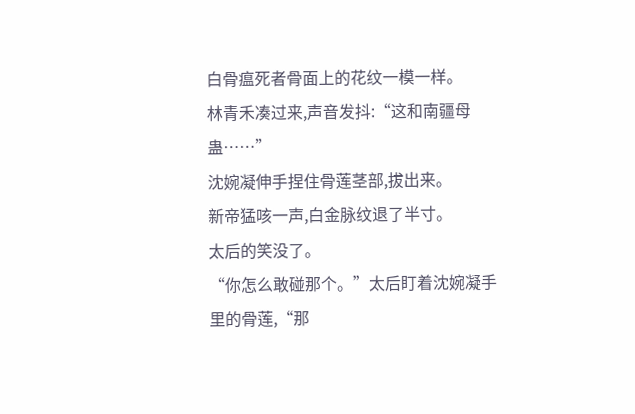白骨瘟死者骨面上的花纹一模一样。
林青禾凑过来,声音发抖:“这和南疆母蛊……”
沈婉凝伸手捏住骨莲茎部,拔出来。
新帝猛咳一声,白金脉纹退了半寸。
太后的笑没了。
“你怎么敢碰那个。”太后盯着沈婉凝手里的骨莲,“那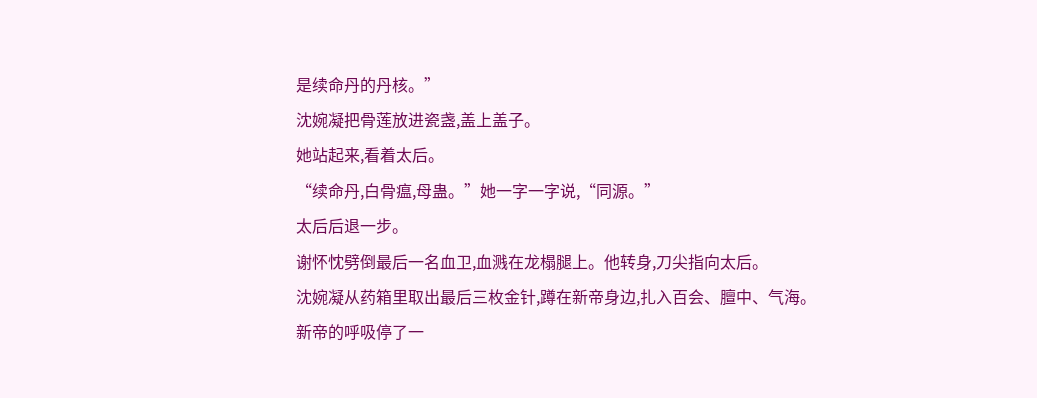是续命丹的丹核。”
沈婉凝把骨莲放进瓷盏,盖上盖子。
她站起来,看着太后。
“续命丹,白骨瘟,母蛊。”她一字一字说,“同源。”
太后后退一步。
谢怀忱劈倒最后一名血卫,血溅在龙榻腿上。他转身,刀尖指向太后。
沈婉凝从药箱里取出最后三枚金针,蹲在新帝身边,扎入百会、膻中、气海。
新帝的呼吸停了一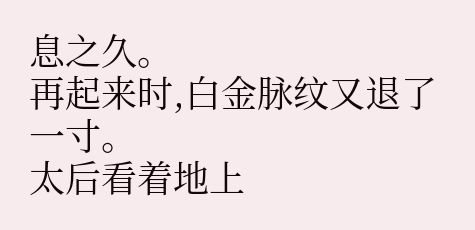息之久。
再起来时,白金脉纹又退了一寸。
太后看着地上